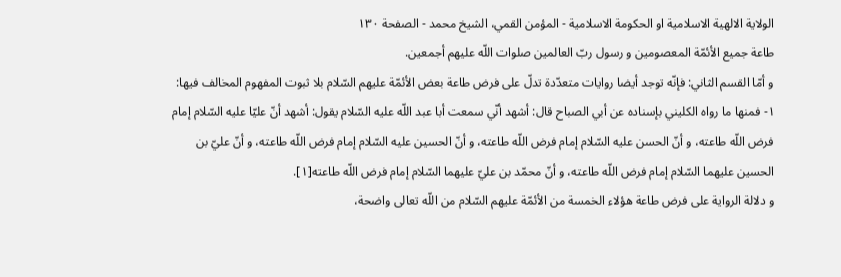الولاية الالهية الاسلامية او الحكومة الاسلامية - المؤمن القمي، الشيخ محمد - الصفحة ١٣٠
طاعة جميع الأئمّة المعصومين و رسول ربّ العالمين صلوات اللّه عليهم أجمعين.
و أمّا القسم الثاني: فإنّه توجد أيضا روايات متعدّدة تدلّ على فرض طاعة بعض الأئمّة عليهم السّلام بلا ثبوت المفهوم المخالف فيها:
١- فمنها ما رواه الكليني بإسناده عن أبي الصباح قال: أشهد أنّي سمعت أبا عبد اللّه عليه السّلام يقول: أشهد أنّ عليّا عليه السّلام إمام فرض اللّه طاعته، و أنّ الحسن عليه السّلام إمام فرض اللّه طاعته، و أنّ الحسين عليه السّلام إمام فرض اللّه طاعته، و أنّ عليّ بن الحسين عليهما السّلام إمام فرض اللّه طاعته، و أنّ محمّد بن عليّ عليهما السّلام إمام فرض اللّه طاعته[١].
و دلالة الرواية على فرض طاعة هؤلاء الخمسة من الأئمّة عليهم السّلام من اللّه تعالى واضحة،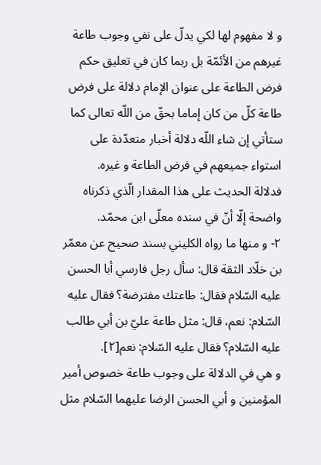و لا مفهوم لها لكي يدلّ على نفي وجوب طاعة غيرهم من الأئمّة بل ربما كان في تعليق حكم فرض الطاعة على عنوان الإمام دلالة على فرض طاعة كلّ من كان إماما بحقّ من اللّه تعالى كما ستأتي إن شاء اللّه دلالة أخبار متعدّدة على استواء جميعهم في فرض الطاعة و غيره.
فدلالة الحديث على هذا المقدار الّذي ذكرناه واضحة إلّا أنّ في سنده معلّى ابن محمّد.
٢- و منها ما رواه الكليني بسند صحيح عن معمّر بن خلّاد الثقة قال: سأل رجل فارسي أبا الحسن عليه السّلام فقال: طاعتك مفترضة؟ فقال عليه السّلام: نعم، قال: مثل طاعة عليّ بن أبي طالب عليه السّلام؟ فقال عليه السّلام: نعم[٢].
و هي في الدلالة على وجوب طاعة خصوص أمير المؤمنين و أبي الحسن الرضا عليهما السّلام مثل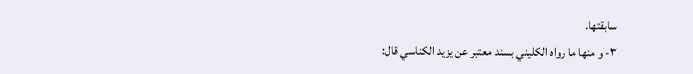سابقتها.
٣- و منها ما رواه الكليني بسند معتبر عن يزيد الكناسي قال: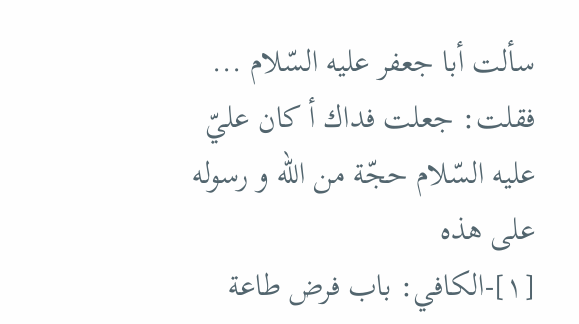سألت أبا جعفر عليه السّلام ... فقلت: جعلت فداك أ كان عليّ عليه السّلام حجّة من اللّه و رسوله على هذه
[١]-الكافي: باب فرض طاعة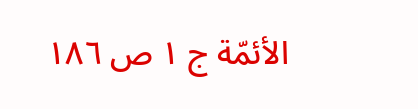الأئمّة ج ١ ص ١٨٦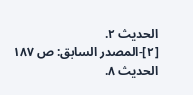الحديث ٢.
[٢]-المصدر السابق: ص ١٨٧ الحديث ٨.